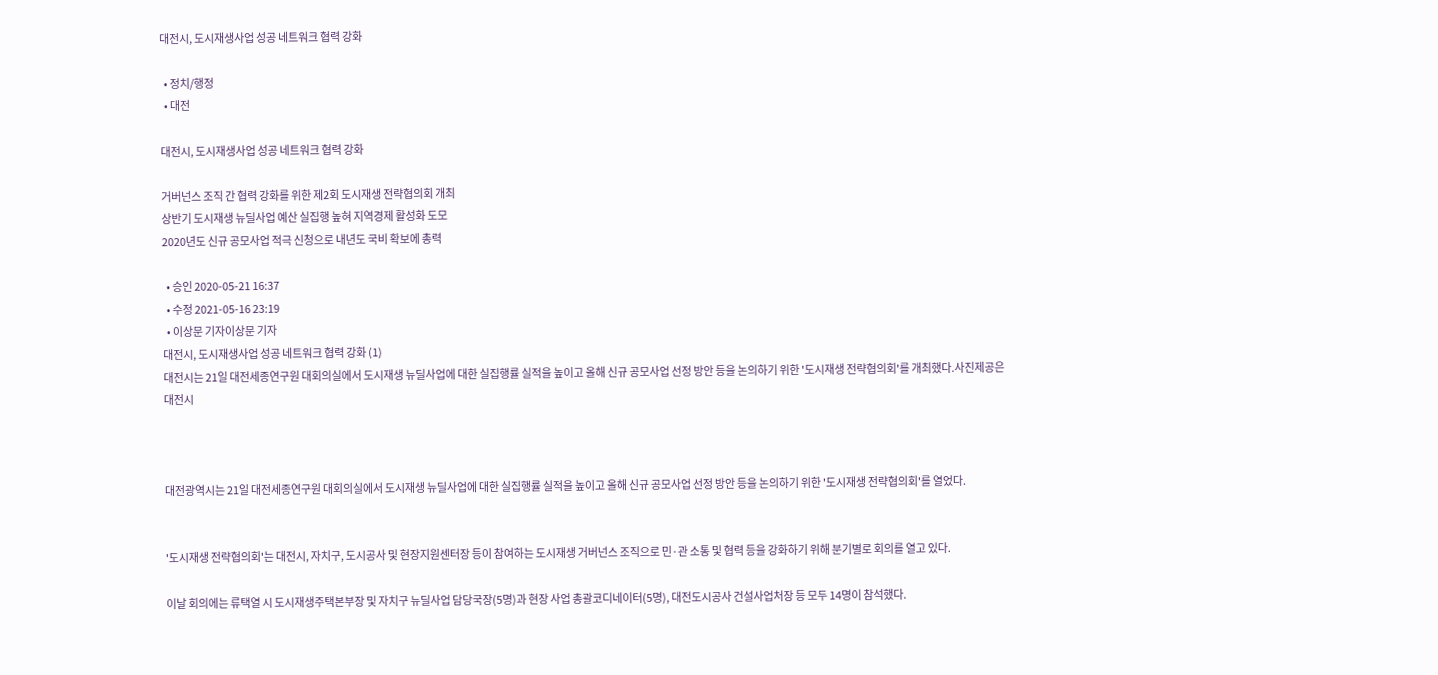대전시, 도시재생사업 성공 네트워크 협력 강화

  • 정치/행정
  • 대전

대전시, 도시재생사업 성공 네트워크 협력 강화

거버넌스 조직 간 협력 강화를 위한 제2회 도시재생 전략협의회 개최
상반기 도시재생 뉴딜사업 예산 실집행 높혀 지역경제 활성화 도모
2020년도 신규 공모사업 적극 신청으로 내년도 국비 확보에 총력

  • 승인 2020-05-21 16:37
  • 수정 2021-05-16 23:19
  • 이상문 기자이상문 기자
대전시, 도시재생사업 성공 네트워크 협력 강화 (1)
대전시는 21일 대전세종연구원 대회의실에서 도시재생 뉴딜사업에 대한 실집행률 실적을 높이고 올해 신규 공모사업 선정 방안 등을 논의하기 위한 '도시재생 전략협의회'를 개최했다.사진제공은 대전시



대전광역시는 21일 대전세종연구원 대회의실에서 도시재생 뉴딜사업에 대한 실집행률 실적을 높이고 올해 신규 공모사업 선정 방안 등을 논의하기 위한 '도시재생 전략협의회'를 열었다.


'도시재생 전략협의회'는 대전시, 자치구, 도시공사 및 현장지원센터장 등이 참여하는 도시재생 거버넌스 조직으로 민·관 소통 및 협력 등을 강화하기 위해 분기별로 회의를 열고 있다.

이날 회의에는 류택열 시 도시재생주택본부장 및 자치구 뉴딜사업 담당국장(5명)과 현장 사업 총괄코디네이터(5명), 대전도시공사 건설사업처장 등 모두 14명이 참석했다.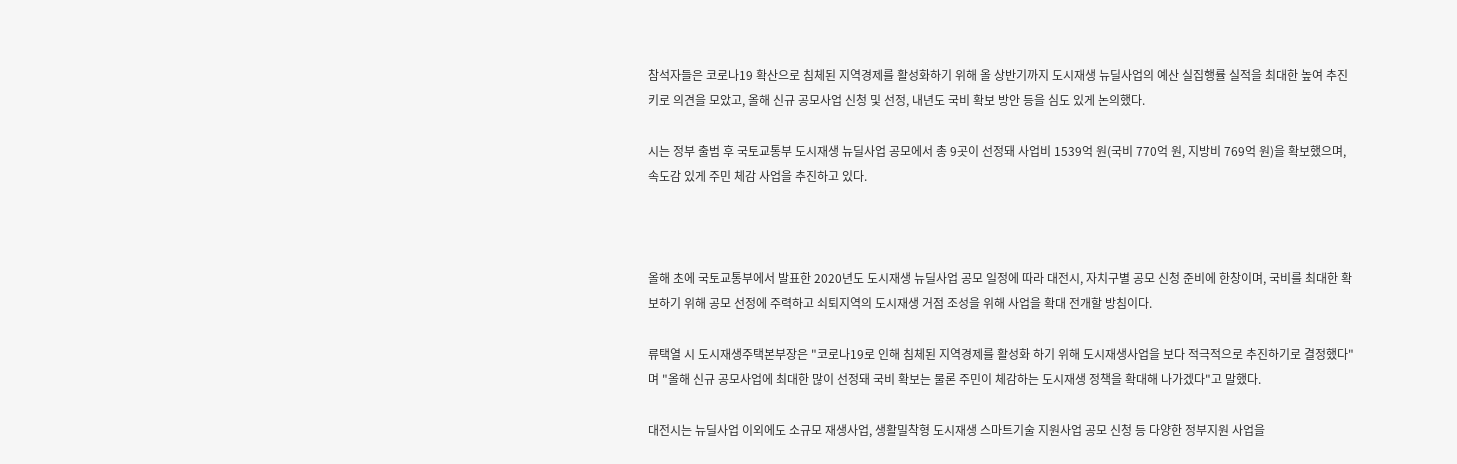참석자들은 코로나19 확산으로 침체된 지역경제를 활성화하기 위해 올 상반기까지 도시재생 뉴딜사업의 예산 실집행률 실적을 최대한 높여 추진키로 의견을 모았고, 올해 신규 공모사업 신청 및 선정, 내년도 국비 확보 방안 등을 심도 있게 논의했다.

시는 정부 출범 후 국토교통부 도시재생 뉴딜사업 공모에서 총 9곳이 선정돼 사업비 1539억 원(국비 770억 원, 지방비 769억 원)을 확보했으며, 속도감 있게 주민 체감 사업을 추진하고 있다.



올해 초에 국토교통부에서 발표한 2020년도 도시재생 뉴딜사업 공모 일정에 따라 대전시, 자치구별 공모 신청 준비에 한창이며, 국비를 최대한 확보하기 위해 공모 선정에 주력하고 쇠퇴지역의 도시재생 거점 조성을 위해 사업을 확대 전개할 방침이다.

류택열 시 도시재생주택본부장은 "코로나19로 인해 침체된 지역경제를 활성화 하기 위해 도시재생사업을 보다 적극적으로 추진하기로 결정했다"며 "올해 신규 공모사업에 최대한 많이 선정돼 국비 확보는 물론 주민이 체감하는 도시재생 정책을 확대해 나가겠다"고 말했다.

대전시는 뉴딜사업 이외에도 소규모 재생사업, 생활밀착형 도시재생 스마트기술 지원사업 공모 신청 등 다양한 정부지원 사업을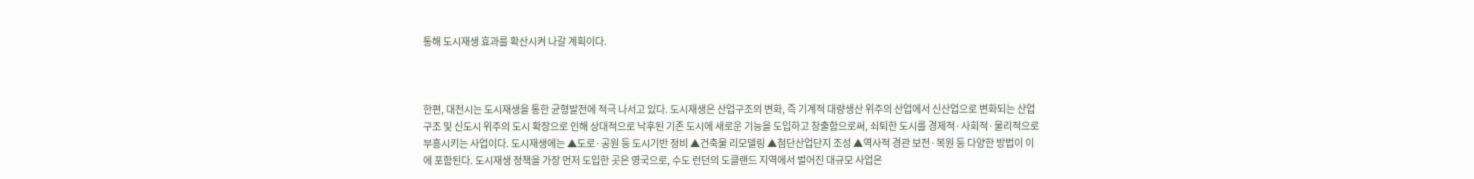통해 도시재생 효과를 확산시켜 나갈 계획이다.



한편, 대전시는 도시재생을 통한 균형발전에 적극 나서고 있다. 도시재생은 산업구조의 변화, 즉 기계적 대량생산 위주의 산업에서 신산업으로 변화되는 산업구조 및 신도시 위주의 도시 확장으로 인해 상대적으로 낙후된 기존 도시에 새로운 기능을 도입하고 창출함으로써, 쇠퇴한 도시를 경제적·사회적·물리적으로 부흥시키는 사업이다. 도시재생에는 ▲도로·공원 등 도시기반 정비 ▲건축물 리모델링 ▲첨단산업단지 조성 ▲역사적 경관 보전·복원 등 다양한 방법이 이에 포함된다. 도시재생 정책을 가장 먼저 도입한 곳은 영국으로, 수도 런던의 도클랜드 지역에서 벌어진 대규모 사업은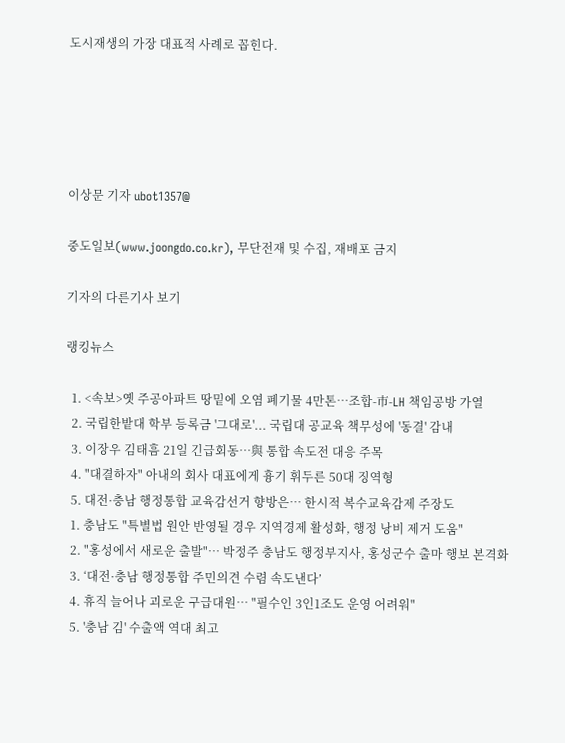도시재생의 가장 대표적 사례로 꼽힌다.





이상문 기자 ubot1357@

중도일보(www.joongdo.co.kr), 무단전재 및 수집, 재배포 금지

기자의 다른기사 보기

랭킹뉴스

  1. <속보>옛 주공아파트 땅밑에 오염 폐기물 4만톤…조합-市-LH 책임공방 가열
  2. 국립한밭대 학부 등록금 '그대로'... 국립대 공교육 책무성에 '동결' 감내
  3. 이장우 김태흠 21일 긴급회동…與 통합 속도전 대응 주목
  4. "대결하자" 아내의 회사 대표에게 흉기 휘두른 50대 징역형
  5. 대전·충남 행정통합 교육감선거 향방은… 한시적 복수교육감제 주장도
  1. 충남도 "특별법 원안 반영될 경우 지역경제 활성화, 행정 낭비 제거 도움"
  2. "홍성에서 새로운 출발"… 박정주 충남도 행정부지사, 홍성군수 출마 행보 본격화
  3. ‘대전·충남 행정통합 주민의견 수렴 속도낸다’
  4. 휴직 늘어나 괴로운 구급대원… "필수인 3인1조도 운영 어려워"
  5. '충남 김' 수출액 역대 최고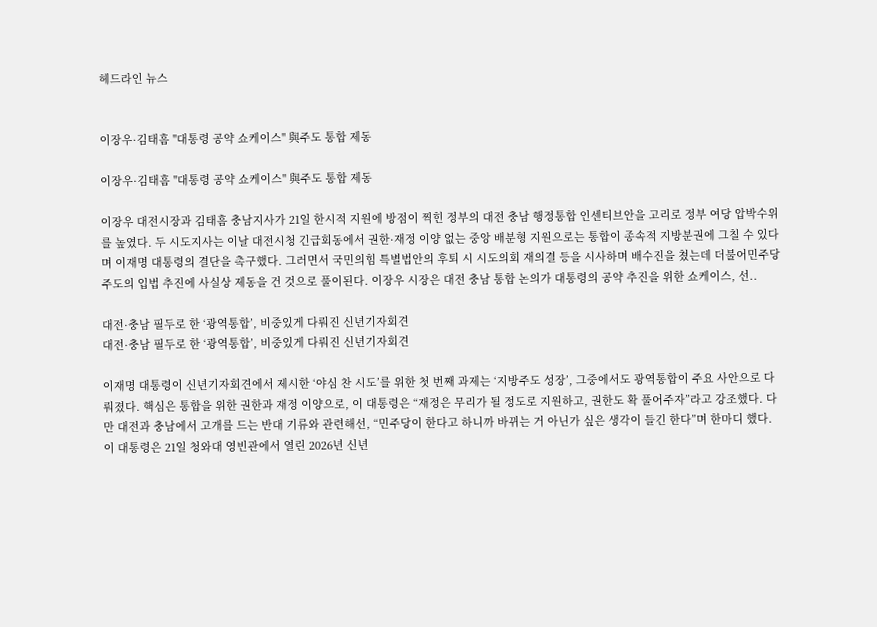헤드라인 뉴스


이장우·김태흠 "대통령 공약 쇼케이스" 與주도 통합 제동

이장우·김태흠 "대통령 공약 쇼케이스" 與주도 통합 제동

이장우 대전시장과 김태흠 충남지사가 21일 한시적 지원에 방점이 찍힌 정부의 대전 충남 행정통합 인센티브안을 고리로 정부 여당 압박수위를 높였다. 두 시도지사는 이날 대전시청 긴급회동에서 권한·재정 이양 없는 중앙 배분형 지원으로는 통합이 종속적 지방분권에 그칠 수 있다며 이재명 대통령의 결단을 촉구했다. 그러면서 국민의힘 특별법안의 후퇴 시 시도의회 재의결 등을 시사하며 배수진을 쳤는데 더불어민주당 주도의 입법 추진에 사실상 제동을 건 것으로 풀이된다. 이장우 시장은 대전 충남 통합 논의가 대통령의 공약 추진을 위한 쇼케이스, 선..

대전·충남 필두로 한 ‘광역통합’, 비중있게 다뤄진 신년기자회견
대전·충남 필두로 한 ‘광역통합’, 비중있게 다뤄진 신년기자회견

이재명 대통령이 신년기자회견에서 제시한 ‘야심 찬 시도’를 위한 첫 번째 과제는 ‘지방주도 성장’, 그중에서도 광역통합이 주요 사안으로 다뤄졌다. 핵심은 통합을 위한 권한과 재정 이양으로, 이 대통령은 “재정은 무리가 될 정도로 지원하고, 권한도 확 풀어주자”라고 강조했다. 다만 대전과 충남에서 고개를 드는 반대 기류와 관련해선, “민주당이 한다고 하니까 바뀌는 거 아닌가 싶은 생각이 들긴 한다”며 한마디 했다. 이 대통령은 21일 청와대 영빈관에서 열린 2026년 신년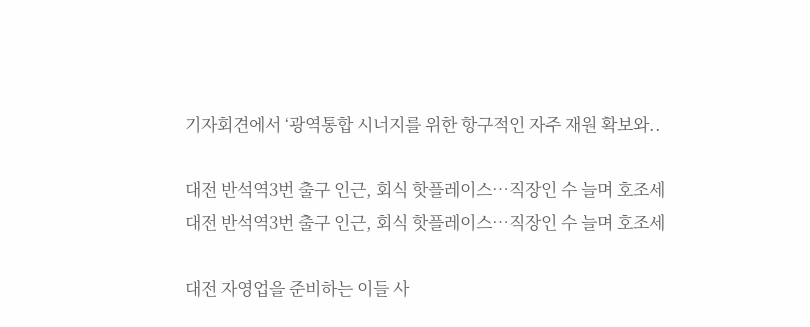기자회견에서 ‘광역통합 시너지를 위한 항구적인 자주 재원 확보와..

대전 반석역3번 출구 인근, 회식 핫플레이스…직장인 수 늘며 호조세
대전 반석역3번 출구 인근, 회식 핫플레이스…직장인 수 늘며 호조세

대전 자영업을 준비하는 이들 사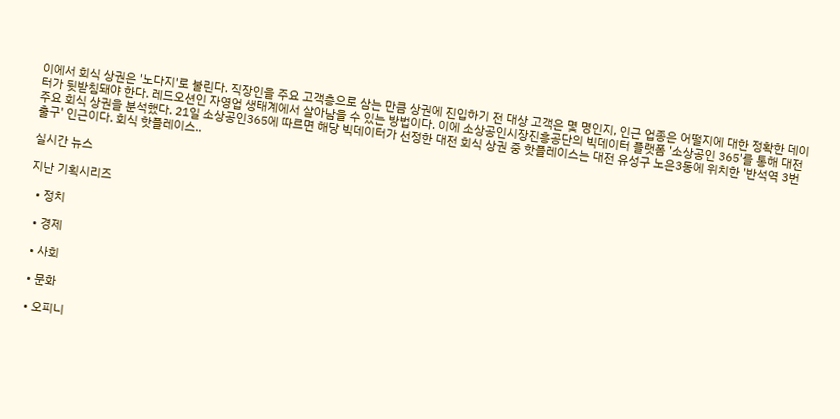이에서 회식 상권은 '노다지'로 불린다. 직장인을 주요 고객층으로 삼는 만큼 상권에 진입하기 전 대상 고객은 몇 명인지, 인근 업종은 어떨지에 대한 정확한 데이터가 뒷받침돼야 한다. 레드오션인 자영업 생태계에서 살아남을 수 있는 방법이다. 이에 소상공인시장진흥공단의 빅데이터 플랫폼 '소상공인 365'를 통해 대전 주요 회식 상권을 분석했다. 21일 소상공인365에 따르면 해당 빅데이터가 선정한 대전 회식 상권 중 핫플레이스는 대전 유성구 노은3동에 위치한 '반석역 3번 출구' 인근이다. 회식 핫플레이스..

실시간 뉴스

지난 기획시리즈

  • 정치

  • 경제

  • 사회

  • 문화

  • 오피니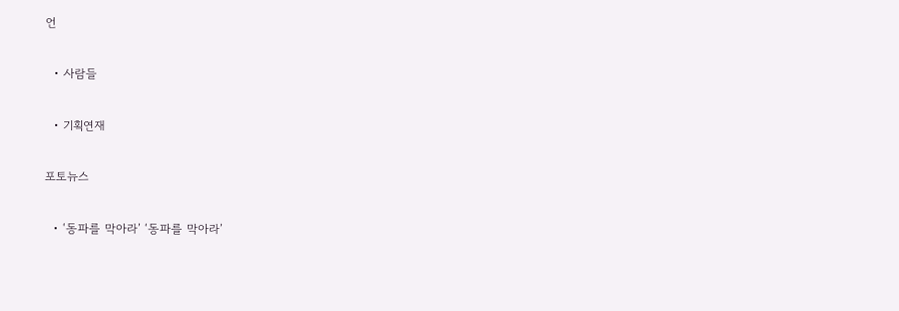언

  • 사람들

  • 기획연재

포토뉴스

  • ‘동파를 막아라’ ‘동파를 막아라’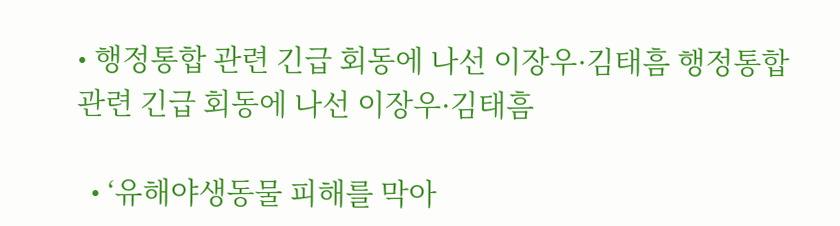• 행정통합 관련 긴급 회동에 나선 이장우·김태흠 행정통합 관련 긴급 회동에 나선 이장우·김태흠

  • ‘유해야생동물 피해를 막아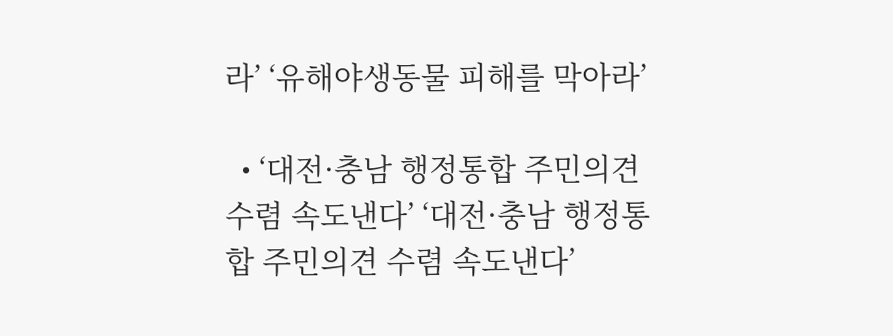라’ ‘유해야생동물 피해를 막아라’

  • ‘대전·충남 행정통합 주민의견 수렴 속도낸다’ ‘대전·충남 행정통합 주민의견 수렴 속도낸다’